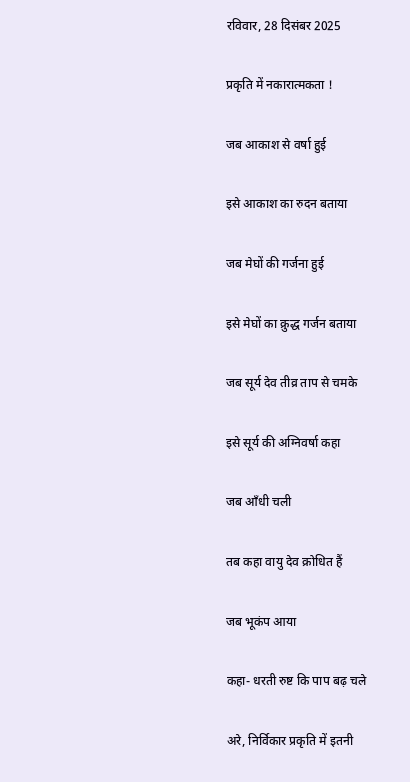रविवार, 28 दिसंबर 2025

प्रकृति में नकारात्मकता !

जब आकाश से वर्षा हुई

इसे आकाश का रुदन बताया

जब मेघों की गर्जना हुई

इसे मेघों का क्रुद्ध गर्जन बताया

जब सूर्य देव तीव्र ताप से चमके

इसे सूर्य की अग्निवर्षा कहा

जब आँधी चली

तब कहा वायु देव क्रोधित हैं

जब भूकंप आया

कहा- धरती रुष्ट कि पाप बढ़ चले

अरे, निर्विकार प्रकृति में इतनी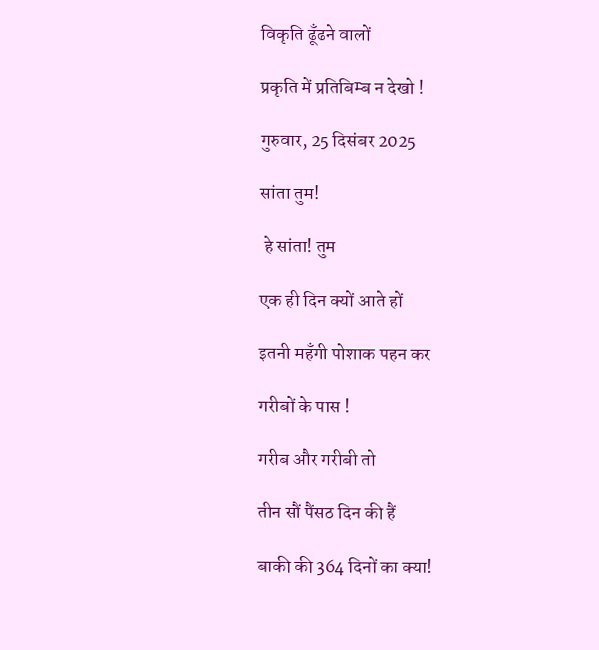विकृति ढूँढने वालों

प्रकृति में प्रतिबिम्ब न देखो !

गुरुवार, 25 दिसंबर 2025

सांता तुम!

 हे सांता! तुम

एक ही दिन क्यों आते हों

इतनी महँगी पोशाक पहन कर

गरीबों के पास !

गरीब और गरीबी तो

तीन सौं पैंसठ दिन की हैं

बाकी की 364 दिनों का क्या!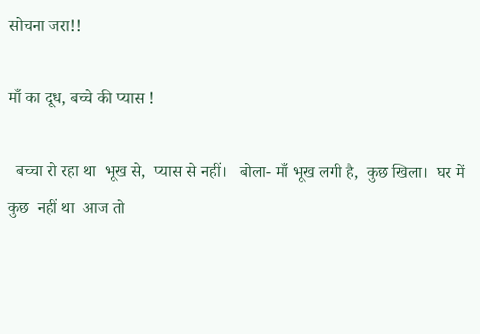सोचना जरा!!

माँ का दूध, बच्चे की प्यास !

  बच्चा रो रहा था  भूख से,  प्यास से नहीं।   बोला- माँ भूख लगी है,  कुछ खिला।  घर में कुछ  नहीं था  आज तो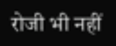रोजी भी नहीं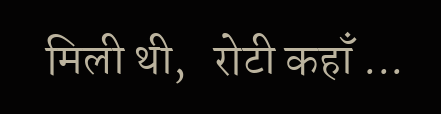मिली थी,   रोटी कहाँ ...